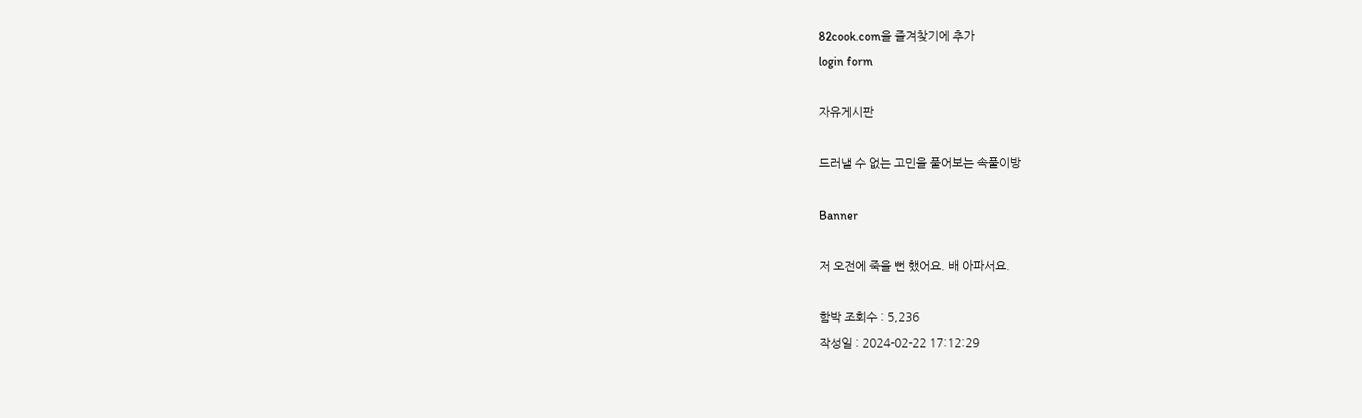82cook.com을 즐겨찾기에 추가
login form

자유게시판

드러낼 수 없는 고민을 풀어보는 속풀이방

Banner

저 오전에 죽을 뻔 했어요. 배 아파서요.

함박 조회수 : 5,236
작성일 : 2024-02-22 17:12:29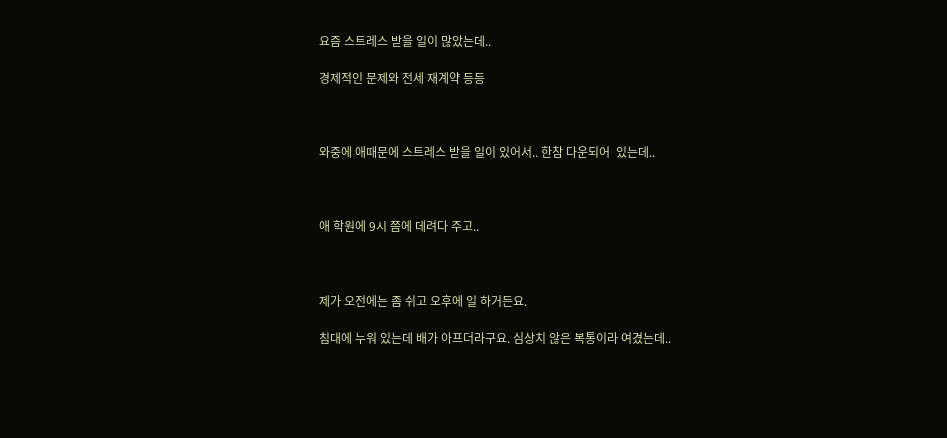요즘 스트레스 받을 일이 많았는데..

경제적인 문제와 전세 재계약 등등



와중에 애때문에 스트레스 받을 일이 있어서.. 한참 다운되어  있는데..



애 학원에 9시 쯤에 데려다 주고..



제가 오전에는 좀 쉬고 오후에 일 하거든요.

침대에 누워 있는데 배가 아프더라구요. 심상치 않은 복통이라 여겼는데..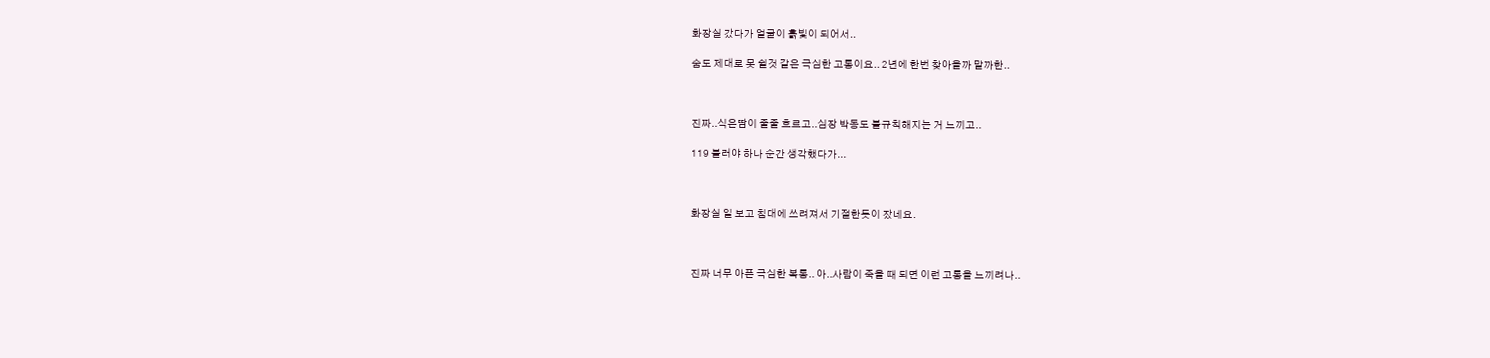화장실 갔다가 얼굴이 흙빛이 되어서..

숨도 제대로 못 쉴것 같은 극심한 고통이요.. 2년에 한번 찾아올까 말까한..



진짜..식은땀이 줄줄 흐르고..심장 박동도 불규칙해지는 거 느끼고..

119 불러야 하나 순간 생각했다가...



화장실 일 보고 침대에 쓰려져서 기절한듯이 잤네요.



진짜 너무 아픈 극심한 복통.. 아..사람이 죽을 때 되면 이런 고통을 느끼려나..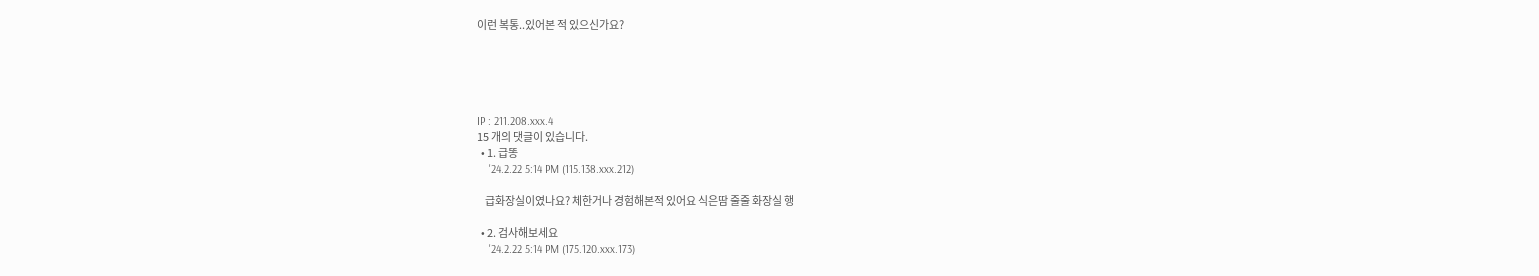이런 복통..있어본 적 있으신가요?





IP : 211.208.xxx.4
15 개의 댓글이 있습니다.
  • 1. 급똥
    '24.2.22 5:14 PM (115.138.xxx.212)

    급화장실이였나요? 체한거나 경험해본적 있어요 식은땀 줄줄 화장실 행

  • 2. 검사해보세요
    '24.2.22 5:14 PM (175.120.xxx.173)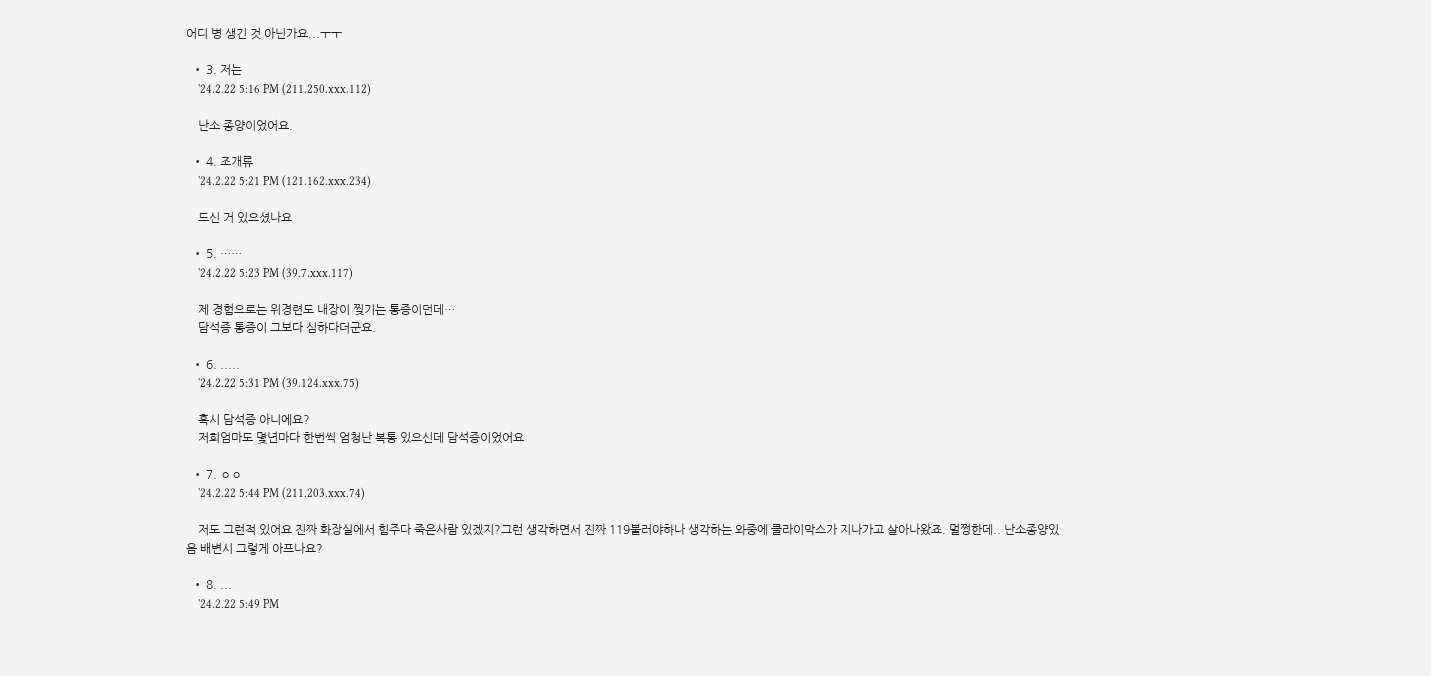어디 병 생긴 것 아닌가요...ㅜㅜ

  • 3. 저는
    '24.2.22 5:16 PM (211.250.xxx.112)

    난소 종양이었어요.

  • 4. 조개류
    '24.2.22 5:21 PM (121.162.xxx.234)

    드신 거 있으셨나요

  • 5. ……
    '24.2.22 5:23 PM (39.7.xxx.117)

    제 경험으로는 위경련도 내장이 찢기는 통증이던데…
    담석증 통증이 그보다 심하다더군요.

  • 6. .....
    '24.2.22 5:31 PM (39.124.xxx.75)

    혹시 담석증 아니에요?
    저희엄마도 몇년마다 한번씩 엄청난 복통 있으신데 담석증이었어요

  • 7. ㅇㅇ
    '24.2.22 5:44 PM (211.203.xxx.74)

    저도 그런적 있어요 진짜 화장실에서 힘주다 죽은사람 있겠지?그런 생각하면서 진짜 119불러야하나 생각하는 와중에 클라이막스가 지나가고 살아나왔죠. 멀쩡한데.. 난소종양있음 배변시 그렇게 아프나요?

  • 8. ...
    '24.2.22 5:49 PM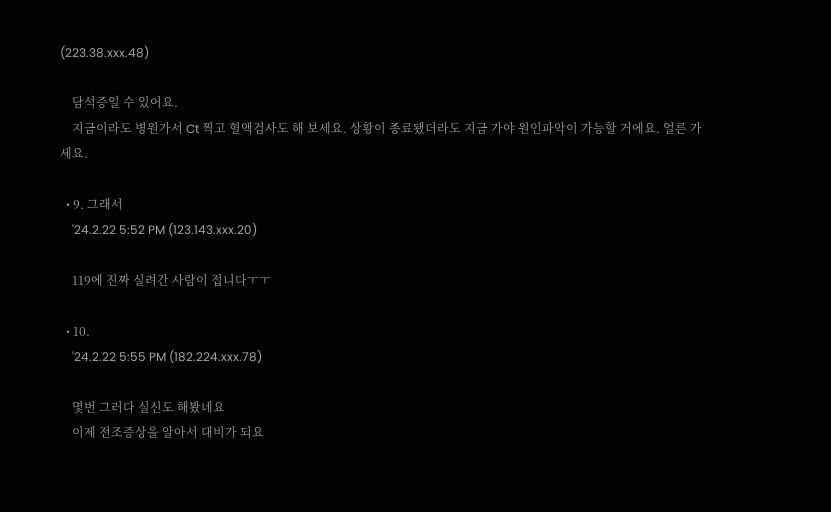(223.38.xxx.48)

    담석증일 수 있어요.
    지금이라도 병원가서 Ct 찍고 혈액검사도 해 보세요. 상황이 종료됐더라도 지금 가야 원인파악이 가능할 거에요. 얼른 가세요.

  • 9. 그래서
    '24.2.22 5:52 PM (123.143.xxx.20)

    119에 진짜 실려간 사람이 접니다ㅜㅜ

  • 10.
    '24.2.22 5:55 PM (182.224.xxx.78)

    몇번 그러다 실신도 해봤네요
    이제 전조증상을 알아서 대비가 되요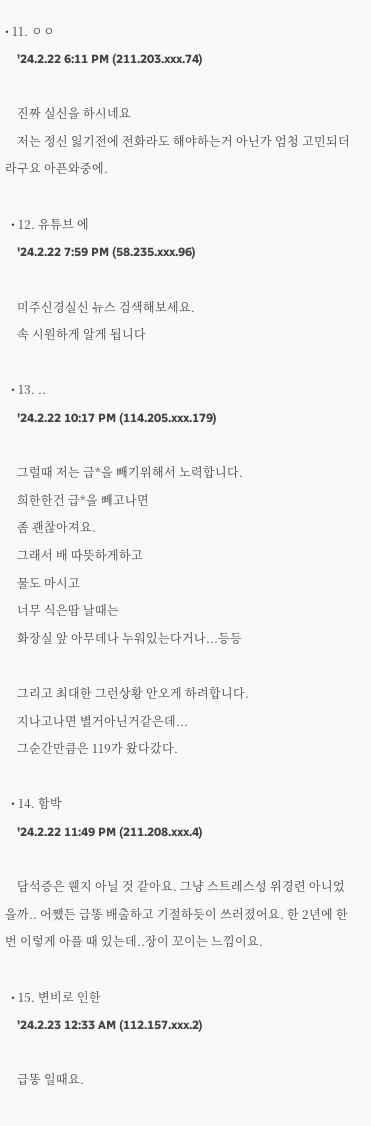• 11. ㅇㅇ
    '24.2.22 6:11 PM (211.203.xxx.74)

    진짜 실신을 하시네요
    저는 정신 잃기전에 전화라도 해야하는거 아닌가 엄청 고민되더라구요 아픈와중에.

  • 12. 유튜브 에
    '24.2.22 7:59 PM (58.235.xxx.96)

    미주신경실신 뉴스 검색해보세요.
    속 시원하게 알게 됩니다

  • 13. ..
    '24.2.22 10:17 PM (114.205.xxx.179)

    그럴때 저는 급*을 빼기위해서 노력합니다.
    희한한건 급*을 빼고나면
    좀 괜찮아져요.
    그래서 배 따뜻하게하고
    물도 마시고
    너무 식은땀 날때는
    화장실 앞 아무데나 누워있는다거나...등등

    그리고 최대한 그런상황 안오게 하려합니다.
    지나고나면 별거아닌거같은데...
    그순간만큼은 119가 왔다갔다.

  • 14. 함박
    '24.2.22 11:49 PM (211.208.xxx.4)

    담석증은 웬지 아닐 것 같아요. 그냥 스트레스성 위경련 아니었을까.. 어쨌든 급똥 배출하고 기절하듯이 쓰러졌어요. 한 2년에 한번 이렇게 아플 때 있는데..장이 꼬이는 느낌이요.

  • 15. 변비로 인한
    '24.2.23 12:33 AM (112.157.xxx.2)

    급똥 일때요.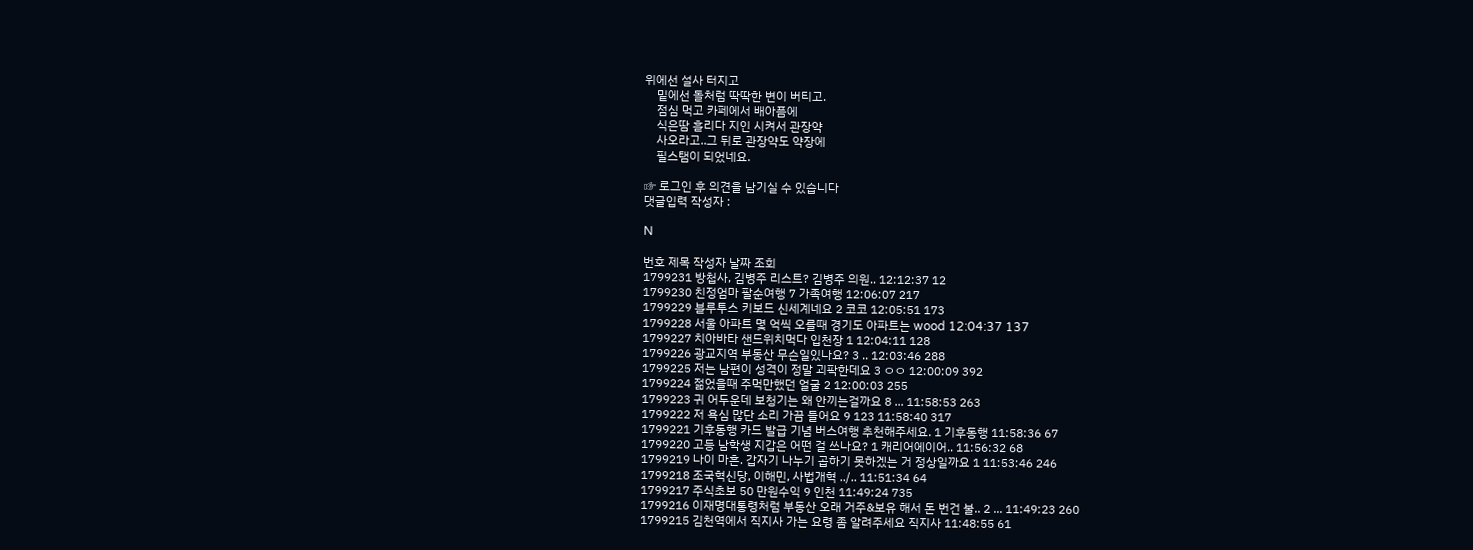위에선 설사 터지고
    밑에선 돌처럼 딱딱한 변이 버티고.
    점심 먹고 카페에서 배아픔에
    식은땀 흘리다 지인 시켜서 관장약
    사오라고..그 뒤로 관장약도 약장에
    필스탬이 되었네요.

☞ 로그인 후 의견을 남기실 수 있습니다
댓글입력 작성자 :

N

번호 제목 작성자 날짜 조회
1799231 방첩사, 김병주 리스트? 김병주 의원.. 12:12:37 12
1799230 친정엄마 팔순여행 7 가족여행 12:06:07 217
1799229 블루투스 키보드 신세계네요 2 코코 12:05:51 173
1799228 서울 아파트 몇 억씩 오를때 경기도 아파트는 wood 12:04:37 137
1799227 치아바타 샌드위치먹다 입천장 1 12:04:11 128
1799226 광교지역 부동산 무슨일있나요? 3 .. 12:03:46 288
1799225 저는 남편이 성격이 정말 괴팍한데요 3 ㅇㅇ 12:00:09 392
1799224 젊었을때 주먹만했던 얼굴 2 12:00:03 255
1799223 귀 어두운데 보청기는 왜 안끼는걸까요 8 ... 11:58:53 263
1799222 저 욕심 많단 소리 가끔 들어요 9 123 11:58:40 317
1799221 기후동행 카드 발급 기념 버스여행 추천해주세요. 1 기후동행 11:58:36 67
1799220 고등 남학생 지갑은 어떤 걸 쓰나요? 1 캐리어에이어.. 11:56:32 68
1799219 나이 마흔. 갑자기 나누기 곱하기 못하겠는 거 정상일까요 1 11:53:46 246
1799218 조국혁신당, 이해민, 사법개혁 ../.. 11:51:34 64
1799217 주식초보 50 만원수익 9 인천 11:49:24 735
1799216 이재명대통령처럼 부동산 오래 거주&보유 해서 돈 번건 불.. 2 ... 11:49:23 260
1799215 김천역에서 직지사 가는 요령 좀 알려주세요 직지사 11:48:55 61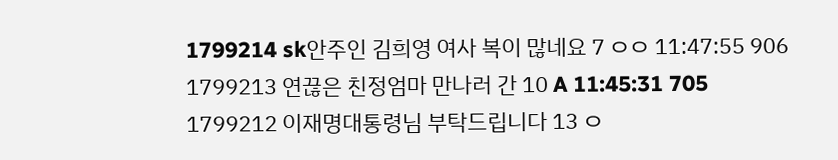1799214 sk안주인 김희영 여사 복이 많네요 7 ㅇㅇ 11:47:55 906
1799213 연끊은 친정엄마 만나러 간 10 A 11:45:31 705
1799212 이재명대통령님 부탁드립니다 13 ㅇ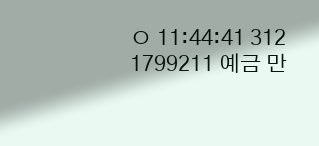ㅇ 11:44:41 312
1799211 예금 만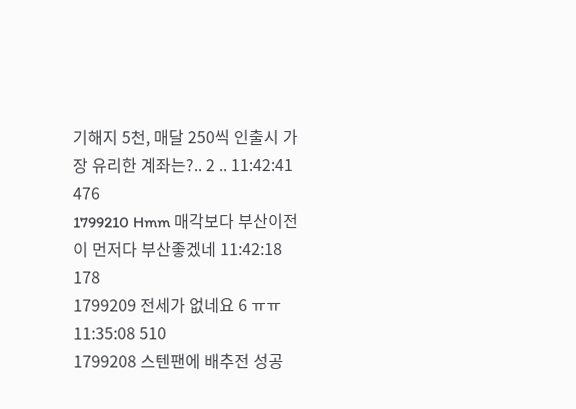기해지 5천, 매달 250씩 인출시 가장 유리한 계좌는?.. 2 .. 11:42:41 476
1799210 Hmm 매각보다 부산이전이 먼저다 부산좋겠네 11:42:18 178
1799209 전세가 없네요 6 ㅠㅠ 11:35:08 510
1799208 스텐팬에 배추전 성공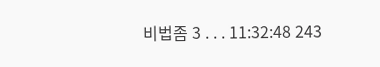비법좀 3 . . . 11:32:48 243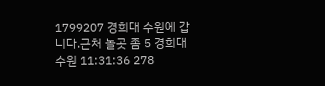1799207 경희대 수원에 갑니다.근처 놀곳 좀 5 경희대수원 11:31:36 278